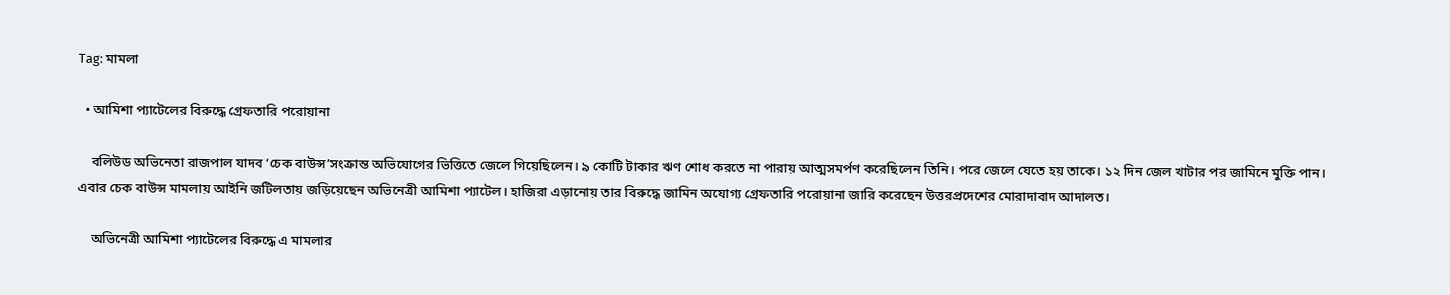Tag: মামলা

  • আমিশা প্যাটেলের বিরুদ্ধে গ্রেফতারি পরোয়ানা

    বলিউড অভিনেতা রাজপাল যাদব ‘চেক বাউন্স’সংক্রান্ত অভিযোগের ভিত্তিতে জেলে গিয়েছিলেন। ৯ কোটি টাকার ঋণ শোধ করতে না পারায় আত্মসমর্পণ করেছিলেন তিনি। পরে জেলে যেতে হয় তাকে। ১২ দিন জেল খাটার পর জামিনে মুক্তি পান। এবার চেক বাউন্স মামলায় আইনি জটিলতায় জড়িয়েছেন অভিনেত্রী আমিশা প্যাটেল। হাজিরা এড়ানোয় তার বিরুদ্ধে জামিন অযোগ্য গ্রেফতারি পরোয়ানা জারি করেছেন উত্তরপ্রদেশের মোরাদাবাদ আদালত।

    অভিনেত্রী আমিশা প্যাটেলের বিরুদ্ধে এ মামলার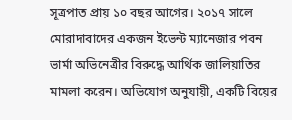সূত্রপাত প্রায় ১০ বছর আগের। ২০১৭ সালে মোরাদাবাদের একজন ইভেন্ট ম্যানেজার পবন ভার্মা অভিনেত্রীর বিরুদ্ধে আর্থিক জালিয়াতির মামলা করেন। অভিযোগ অনুযায়ী, একটি বিয়ের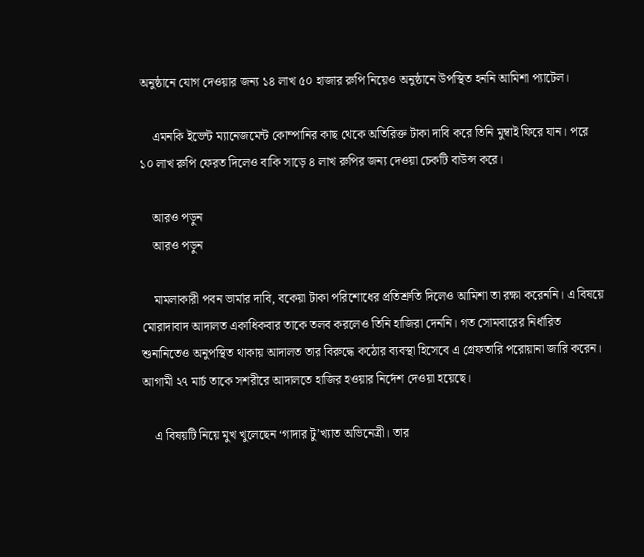অনুষ্ঠানে যোগ দেওয়ার জন্য ১৪ লাখ ৫০ হাজার রুপি নিয়েও অনুষ্ঠানে উপস্থিত হননি আমিশা প্যাটেল।

    এমনকি ইভেন্ট ম্যানেজমেন্ট কোম্পানির কাছ থেকে অতিরিক্ত টাকা দাবি করে তিনি মুম্বাই ফিরে যান। পরে ১০ লাখ রুপি ফেরত দিলেও বাকি সাড়ে ৪ লাখ রুপির জন্য দেওয়া চেকটি বাউন্স করে।

    আরও পড়ুন
    আরও পড়ুন

    মামলাকারী পবন ভার্মার দাবি, বকেয়া টাকা পরিশোধের প্রতিশ্রুতি দিলেও আমিশা তা রক্ষা করেননি। এ বিষয়ে মোরাদাবাদ আদালত একাধিকবার তাকে তলব করলেও তিনি হাজিরা দেননি। গত সোমবারের নির্ধারিত শুনানিতেও অনুপস্থিত থাকায় আদালত তার বিরুদ্ধে কঠোর ব্যবস্থা হিসেবে এ গ্রেফতারি পরোয়ানা জারি করেন। আগামী ২৭ মার্চ তাকে সশরীরে আদালতে হাজির হওয়ার নির্দেশ দেওয়া হয়েছে।

    এ বিষয়টি নিয়ে মুখ খুলেছেন ‘গাদার টু’খ্যাত অভিনেত্রী। তার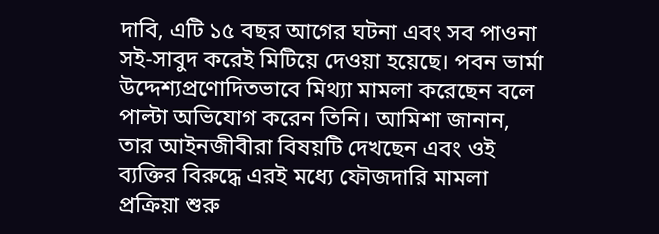দাবি, এটি ১৫ বছর আগের ঘটনা এবং সব পাওনা সই-সাবুদ করেই মিটিয়ে দেওয়া হয়েছে। পবন ভার্মা উদ্দেশ্যপ্রণোদিতভাবে মিথ্যা মামলা করেছেন বলে পাল্টা অভিযোগ করেন তিনি। আমিশা জানান, তার আইনজীবীরা বিষয়টি দেখছেন এবং ওই ব্যক্তির বিরুদ্ধে এরই মধ্যে ফৌজদারি মামলা প্রক্রিয়া শুরু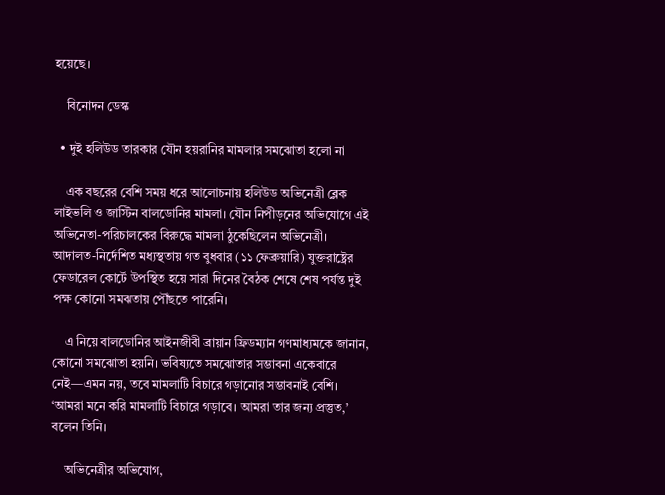হয়েছে।

    বিনোদন ডেস্ক

  • দুই হলিউড তারকার যৌন হয়রানির মামলার সমঝোতা হলো না

    এক বছরের বেশি সময় ধরে আলোচনায় হলিউড অভিনেত্রী ব্লেক লাইভলি ও জাস্টিন বালডোনির মামলা। যৌন নিপীড়নের অভিযোগে এই অভিনেতা-পরিচালকের বিরুদ্ধে মামলা ঠুকেছিলেন অভিনেত্রী। আদালত-নির্দেশিত মধ্যস্থতায় গত বুধবার (১১ ফেব্রুয়ারি) যুক্তরাষ্ট্রের ফেডারেল কোর্টে উপস্থিত হয়ে সারা দিনের বৈঠক শেষে শেষ পর্যন্ত দুই পক্ষ কোনো সমঝতায় পৌঁছতে পারেনি।

    এ নিয়ে বালডোনির আইনজীবী ব্রায়ান ফ্রিডম্যান গণমাধ্যমকে জানান, কোনো সমঝোতা হয়নি। ভবিষ্যতে সমঝোতার সম্ভাবনা একেবারে নেই—এমন নয়, তবে মামলাটি বিচারে গড়ানোর সম্ভাবনাই বেশি। ‘আমরা মনে করি মামলাটি বিচারে গড়াবে। আমরা তার জন্য প্রস্তুত,’ বলেন তিনি।

    অভিনেত্রীর অভিযোগ,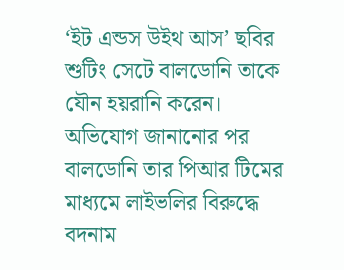‘ইট এন্ডস উইথ আস’ ছবির শুটিং সেটে বালডোনি তাকে যৌন হয়রানি করেন। অভিযোগ জানানোর পর বালডোনি তার পিআর টিমের মাধ্যমে লাইভলির বিরুদ্ধে বদনাম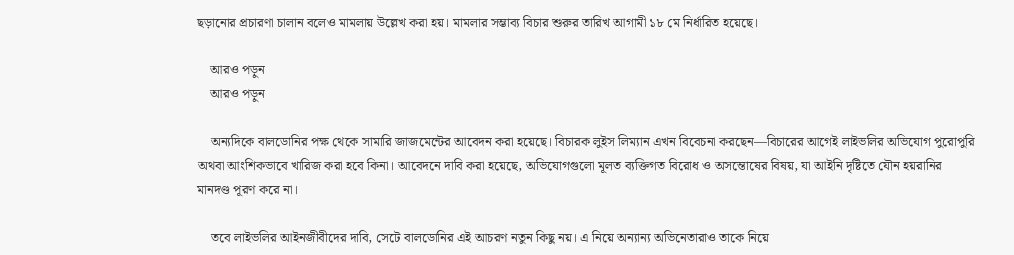ছড়ানোর প্রচারণা চালান বলেও মামলায় উল্লেখ করা হয়। মামলার সম্ভাব্য বিচার শুরুর তারিখ আগামী ১৮ মে নির্ধারিত হয়েছে।

    আরও পড়ুন
    আরও পড়ুন

    অন্যদিকে বালডোনির পক্ষ থেকে সামারি জাজমেন্টের আবেদন করা হয়েছে। বিচারক লুইস লিম্যান এখন বিবেচনা করছেন—বিচারের আগেই লাইভলির অভিযোগ পুরোপুরি অথবা আংশিকভাবে খারিজ করা হবে কিনা। আবেদনে দাবি করা হয়েছে, অভিযোগগুলো মূলত ব্যক্তিগত বিরোধ ও অসন্তোষের বিষয়, যা আইনি দৃষ্টিতে যৌন হয়রানির মানদণ্ড পূরণ করে না।

    তবে লাইভলির আইনজীবীদের দাবি, সেটে বালডোনির এই আচরণ নতুন কিছু নয়। এ নিয়ে অন্যান্য অভিনেতারাও তাকে নিয়ে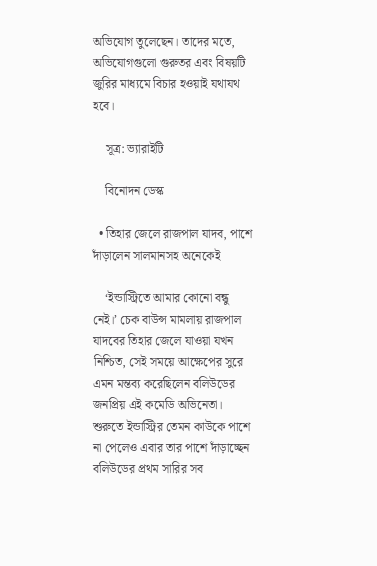অভিযোগ তুলেছেন। তাদের মতে, অভিযোগগুলো গুরুতর এবং বিষয়টি জুরির মাধ্যমে বিচার হওয়াই যথাযথ হবে।

    সূত্র: ভ্যারাইটি

    বিনোদন ডেস্ক

  • তিহার জেলে রাজপাল যাদব, পাশে দাঁড়ালেন সালমানসহ অনেকেই

    ‘ইন্ডাস্ট্রিতে আমার কোনো বন্ধু নেই।’ চেক বাউন্স মামলায় রাজপাল যাদবের তিহার জেলে যাওয়া যখন নিশ্চিত, সেই সময়ে আক্ষেপের সুরে এমন মন্তব্য করেছিলেন বলিউডের জনপ্রিয় এই কমেডি অভিনেতা। শুরুতে ইন্ডাস্ট্রির তেমন কাউকে পাশে না পেলেও এবার তার পাশে দাঁড়াচ্ছেন বলিউডের প্রথম সারির সব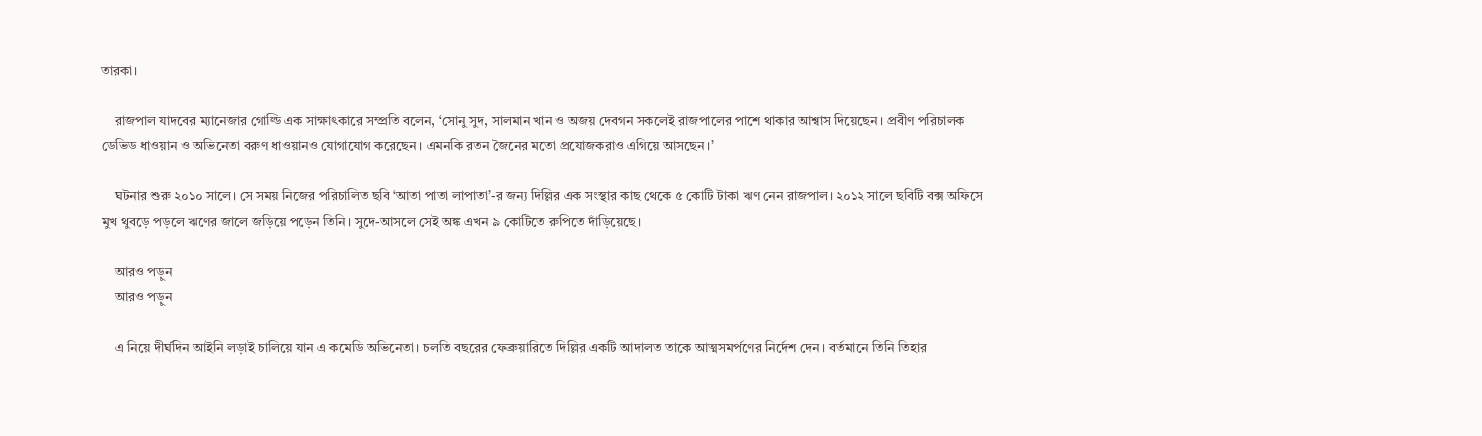তারকা।

    রাজপাল যাদবের ম্যানেজার গোল্ডি এক সাক্ষাৎকারে সম্প্রতি বলেন, ‘সোনু সুদ, সালমান খান ও অজয় দেবগন সকলেই রাজপালের পাশে থাকার আশ্বাস দিয়েছেন। প্রবীণ পরিচালক ডেভিড ধাওয়ান ও অভিনেতা বরুণ ধাওয়ানও যোগাযোগ করেছেন। এমনকি রতন জৈনের মতো প্রযোজকরাও এগিয়ে আসছেন।’

    ঘটনার শুরু ২০১০ সালে। সে সময় নিজের পরিচালিত ছবি ‘আতা পাতা লাপাতা’-র জন্য দিল্লির এক সংস্থার কাছ থেকে ৫ কোটি টাকা ঋণ নেন রাজপাল। ২০১২ সালে ছবিটি বক্স অফিসে মুখ থুবড়ে পড়লে ঋণের জালে জড়িয়ে পড়েন তিনি। সুদে-আসলে সেই অঙ্ক এখন ৯ কোটিতে রুপিতে দাঁড়িয়েছে।

    আরও পড়ুন
    আরও পড়ুন

    এ নিয়ে দীর্ঘদিন আইনি লড়াই চালিয়ে যান এ কমেডি অভিনেতা। চলতি বছরের ফেব্রুয়ারিতে দিল্লির একটি আদালত তাকে আত্মসমর্পণের নির্দেশ দেন। বর্তমানে তিনি তিহার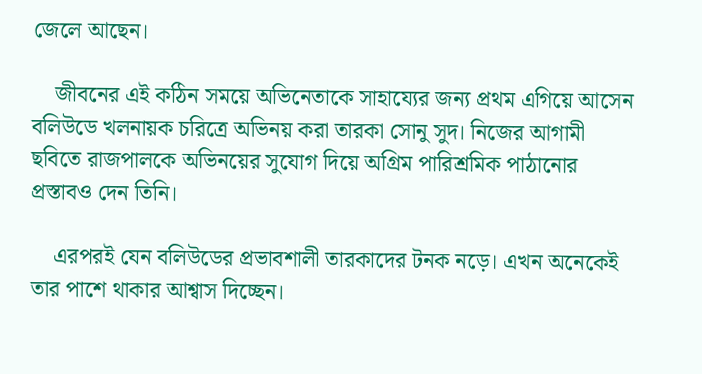জেলে আছেন।

    জীবনের এই কঠিন সময়ে অভিনেতাকে সাহায্যের জন্য প্রথম এগিয়ে আসেন বলিউডে খলনায়ক চরিত্রে অভিনয় করা তারকা সোনু সুদ। নিজের আগামী ছবিতে রাজপালকে অভিনয়ের সুযোগ দিয়ে অগ্রিম পারিশ্রমিক পাঠানোর প্রস্তাবও দেন তিনি।

    এরপরই যেন বলিউডের প্রভাবশালী তারকাদের টনক নড়ে। এখন অনেকেই তার পাশে থাকার আশ্বাস দিচ্ছেন।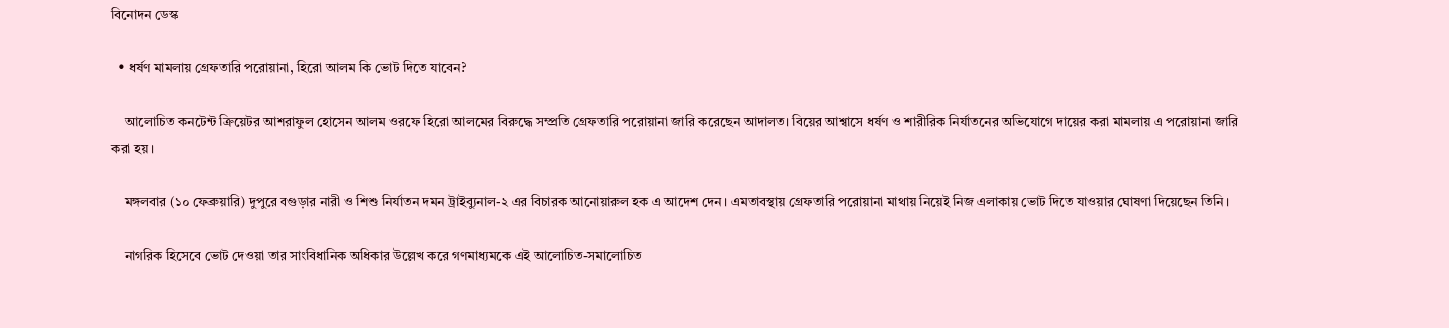বিনোদন ডেস্ক

  • ধর্ষণ মামলায় গ্রেফতারি পরোয়ানা, হিরো আলম কি ভোট দিতে যাবেন?

    আলোচিত কনটেন্ট ক্রিয়েটর আশরাফুল হোসেন আলম ওরফে হিরো আলমের বিরুদ্ধে সম্প্রতি গ্রেফতারি পরোয়ানা জারি করেছেন আদালত। বিয়ের আশ্বাসে ধর্ষণ ও শারীরিক নির্যাতনের অভিযোগে দায়ের করা মামলায় এ পরোয়ানা জারি করা হয়।

    মঙ্গলবার (১০ ফেব্রুয়ারি) দুপুরে বগুড়ার নারী ও শিশু নির্যাতন দমন ট্রাইব্যুনাল-২ এর বিচারক আনোয়ারুল হক এ আদেশ দেন। এমতাবস্থায় গ্রেফতারি পরোয়ানা মাথায় নিয়েই নিজ এলাকায় ভোট দিতে যাওয়ার ঘোষণা দিয়েছেন তিনি।

    নাগরিক হিসেবে ভোট দেওয়া তার সাংবিধানিক অধিকার উল্লেখ করে গণমাধ্যমকে এই আলোচিত-সমালোচিত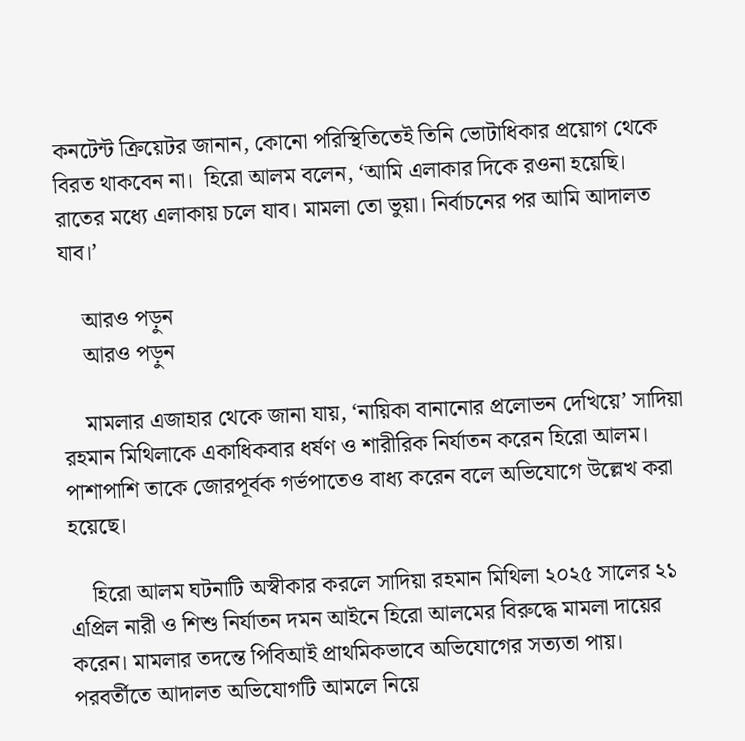কনটেন্ট ক্রিয়েটর জানান, কোনো পরিস্থিতিতেই তিনি ভোটাধিকার প্রয়োগ থেকে বিরত থাকবেন না।  হিরো আলম বলেন, ‘আমি এলাকার দিকে রওনা হয়েছি। রাতের মধ্যে এলাকায় চলে যাব। মামলা তো ভুয়া। নির্বাচনের পর আমি আদালত যাব।’

    আরও পড়ুন
    আরও পড়ুন

    মামলার এজাহার থেকে জানা যায়, ‘নায়িকা বানানোর প্রলোভন দেখিয়ে’ সাদিয়া রহমান মিথিলাকে একাধিকবার ধর্ষণ ও শারীরিক নির্যাতন করেন হিরো আলম। পাশাপাশি তাকে জোরপূর্বক গর্ভপাতেও বাধ্য করেন বলে অভিযোগে উল্লেখ করা হয়েছে।

    হিরো আলম ঘটনাটি অস্বীকার করলে সাদিয়া রহমান মিথিলা ২০২৫ সালের ২১ এপ্রিল নারী ও শিশু নির্যাতন দমন আইনে হিরো আলমের বিরুদ্ধে মামলা দায়ের করেন। মামলার তদন্তে পিবিআই প্রাথমিকভাবে অভিযোগের সত্যতা পায়। পরবর্তীতে আদালত অভিযোগটি আমলে নিয়ে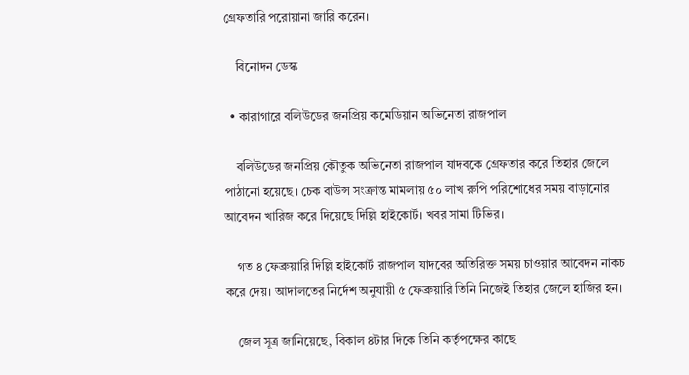গ্রেফতারি পরোয়ানা জারি করেন।

    বিনোদন ডেস্ক

  • কারাগারে বলিউডের জনপ্রিয় কমেডিয়ান অভিনেতা রাজপাল

    বলিউডের জনপ্রিয় কৌতুক অভিনেতা রাজপাল যাদবকে গ্রেফতার করে তিহার জেলে পাঠানো হয়েছে। চেক বাউন্স সংক্রান্ত মামলায় ৫০ লাখ রুপি পরিশোধের সময় বাড়ানোর আবেদন খারিজ করে দিয়েছে দিল্লি হাইকোর্ট। খবর সামা টিভির।

    গত ৪ ফেব্রুয়ারি দিল্লি হাইকোর্ট রাজপাল যাদবের অতিরিক্ত সময় চাওয়ার আবেদন নাকচ করে দেয়। আদালতের নির্দেশ অনুযায়ী ৫ ফেব্রুয়ারি তিনি নিজেই তিহার জেলে হাজির হন।

    জেল সূত্র জানিয়েছে, বিকাল ৪টার দিকে তিনি কর্তৃপক্ষের কাছে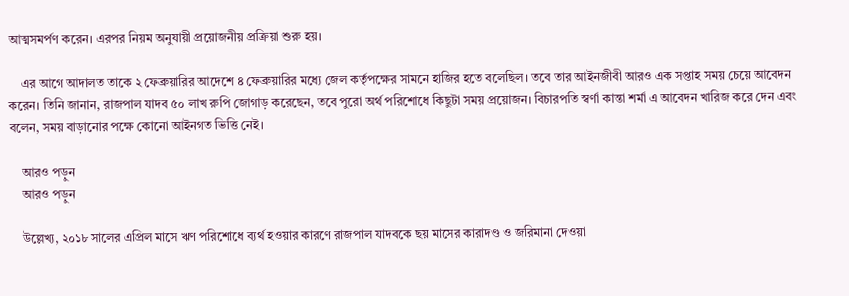আত্মসমর্পণ করেন। এরপর নিয়ম অনুযায়ী প্রয়োজনীয় প্রক্রিয়া শুরু হয়।

    এর আগে আদালত তাকে ২ ফেব্রুয়ারির আদেশে ৪ ফেব্রুয়ারির মধ্যে জেল কর্তৃপক্ষের সামনে হাজির হতে বলেছিল। তবে তার আইনজীবী আরও এক সপ্তাহ সময় চেয়ে আবেদন করেন। তিনি জানান, রাজপাল যাদব ৫০ লাখ রুপি জোগাড় করেছেন, তবে পুরো অর্থ পরিশোধে কিছুটা সময় প্রয়োজন। বিচারপতি স্বর্ণা কান্তা শর্মা এ আবেদন খারিজ করে দেন এবং বলেন, সময় বাড়ানোর পক্ষে কোনো আইনগত ভিত্তি নেই।

    আরও পড়ুন
    আরও পড়ুন

    উল্লেখ্য, ২০১৮ সালের এপ্রিল মাসে ঋণ পরিশোধে ব্যর্থ হওয়ার কারণে রাজপাল যাদবকে ছয় মাসের কারাদণ্ড ও জরিমানা দেওয়া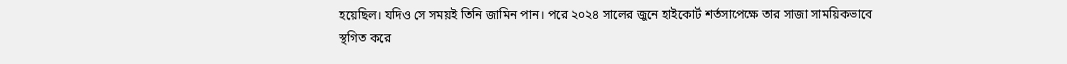হয়েছিল। যদিও সে সময়ই তিনি জামিন পান। পরে ২০২৪ সালের জুনে হাইকোর্ট শর্তসাপেক্ষে তার সাজা সাময়িকভাবে স্থগিত করে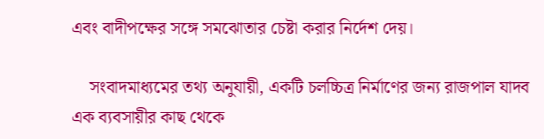এবং বাদীপক্ষের সঙ্গে সমঝোতার চেষ্টা করার নির্দেশ দেয়।

    সংবাদমাধ্যমের তথ্য অনুযায়ী, একটি চলচ্চিত্র নির্মাণের জন্য রাজপাল যাদব এক ব্যবসায়ীর কাছ থেকে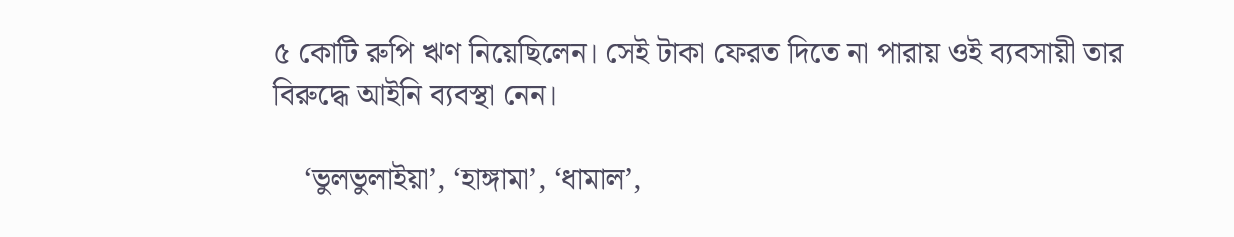৫ কোটি রুপি ঋণ নিয়েছিলেন। সেই টাকা ফেরত দিতে না পারায় ওই ব্যবসায়ী তার বিরুদ্ধে আইনি ব্যবস্থা নেন।

    ‘ভুলভুলাইয়া’, ‘হাঙ্গামা’, ‘ধামাল’,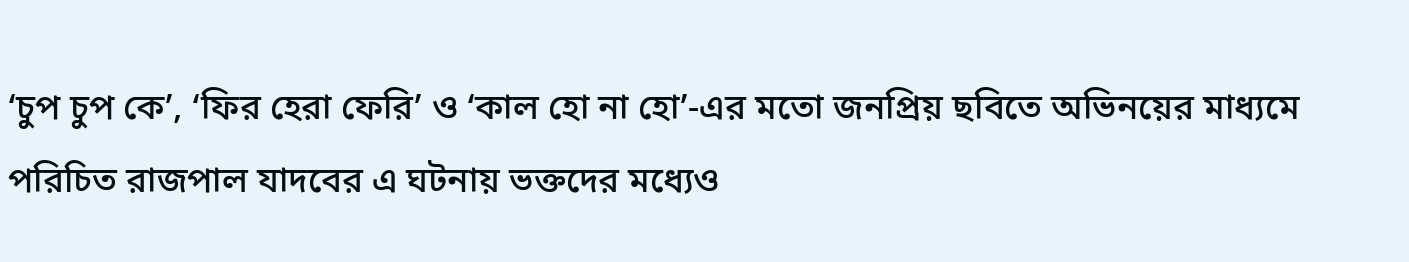‘চুপ চুপ কে’, ‘ফির হেরা ফেরি’ ও ‘কাল হো না হো’-এর মতো জনপ্রিয় ছবিতে অভিনয়ের মাধ্যমে পরিচিত রাজপাল যাদবের এ ঘটনায় ভক্তদের মধ্যেও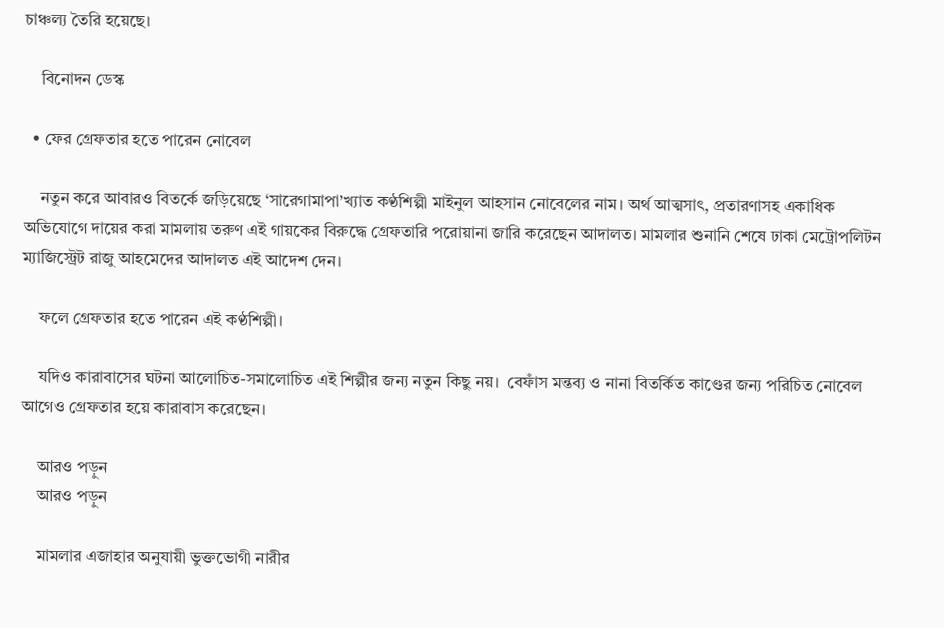চাঞ্চল্য তৈরি হয়েছে।

    বিনোদন ডেস্ক

  • ফের গ্রেফতার হতে পারেন নোবেল

    নতুন করে আবারও বিতর্কে জড়িয়েছে ‘সারেগামাপা’খ্যাত কণ্ঠশিল্পী মাইনুল আহসান নোবেলের নাম। অর্থ আত্মসাৎ, প্রতারণাসহ একাধিক অভিযোগে দায়ের করা মামলায় তরুণ এই গায়কের বিরুদ্ধে গ্রেফতারি পরোয়ানা জারি করেছেন আদালত। মামলার শুনানি শেষে ঢাকা মেট্রোপলিটন ম্যাজিস্ট্রেট রাজু আহমেদের আদালত এই আদেশ দেন।

    ফলে গ্রেফতার হতে পারেন এই কণ্ঠশিল্পী।

    যদিও কারাবাসের ঘটনা আলোচিত-সমালোচিত এই শিল্পীর জন্য নতুন কিছু নয়।  বেফাঁস মন্তব্য ও নানা বিতর্কিত কাণ্ডের জন্য পরিচিত নোবেল আগেও গ্রেফতার হয়ে কারাবাস করেছেন।

    আরও পড়ুন
    আরও পড়ুন

    মামলার এজাহার অনুযায়ী ভুক্তভোগী নারীর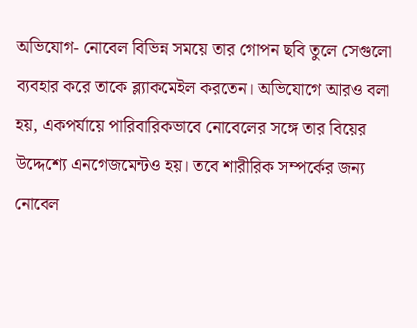অভিযোগ- নোবেল বিভিন্ন সময়ে তার গোপন ছবি তুলে সেগুলো ব্যবহার করে তাকে ব্ল্যাকমেইল করতেন। অভিযোগে আরও বলা হয়, একপর্যায়ে পারিবারিকভাবে নোবেলের সঙ্গে তার বিয়ের উদ্দেশ্যে এনগেজমেন্টও হয়। তবে শারীরিক সম্পর্কের জন্য নোবেল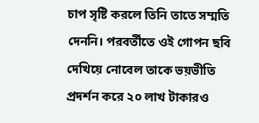চাপ সৃষ্টি করলে তিনি তাতে সম্মতি দেননি। পরবর্তীতে ওই গোপন ছবি দেখিয়ে নোবেল তাকে ভয়ভীতি প্রদর্শন করে ২০ লাখ টাকারও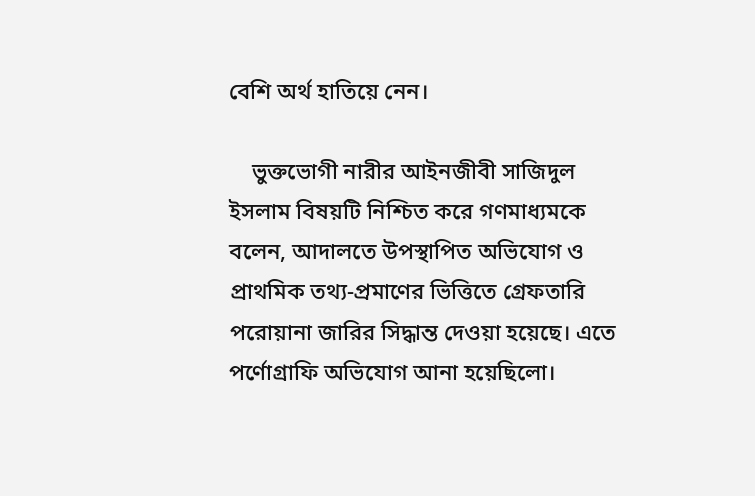বেশি অর্থ হাতিয়ে নেন।

    ভুক্তভোগী নারীর আইনজীবী সাজিদুল ইসলাম বিষয়টি নিশ্চিত করে গণমাধ্যমকে বলেন, আদালতে উপস্থাপিত অভিযোগ ও প্রাথমিক তথ্য-প্রমাণের ভিত্তিতে গ্রেফতারি পরোয়ানা জারির সিদ্ধান্ত দেওয়া হয়েছে। এতে পর্ণোগ্রাফি অভিযোগ আনা হয়েছিলো।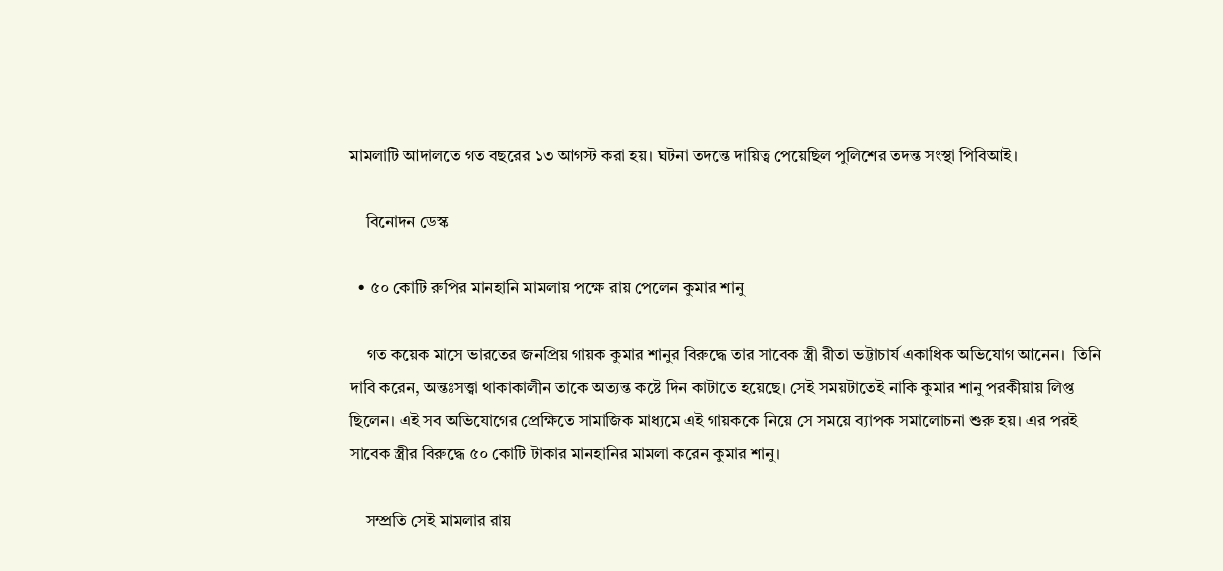মামলাটি আদালতে গত বছরের ১৩ আগস্ট করা হয়। ঘটনা তদন্তে দায়িত্ব পেয়েছিল পুলিশের তদন্ত সংস্থা পিবিআই।

    বিনোদন ডেস্ক

  • ৫০ কোটি রুপির মানহানি মামলায় পক্ষে রায় পেলেন কুমার শানু

    গত কয়েক মাসে ভারতের জনপ্রিয় গায়ক কুমার শানুর বিরুদ্ধে তার সাবেক স্ত্রী রীতা ভট্টাচার্য একাধিক অভিযোগ আনেন।  তিনি দাবি করেন, অন্তঃসত্ত্বা থাকাকালীন তাকে অত্যন্ত কষ্টে দিন কাটাতে হয়েছে। সেই সময়টাতেই নাকি কুমার শানু পরকীয়ায় লিপ্ত ছিলেন। এই সব অভিযোগের প্রেক্ষিতে সামাজিক মাধ্যমে এই গায়ককে নিয়ে সে সময়ে ব্যাপক সমালোচনা শুরু হয়। এর পরই সাবেক স্ত্রীর বিরুদ্ধে ৫০ কোটি টাকার মানহানির মামলা করেন কুমার শানু।

    সম্প্রতি সেই মামলার রায়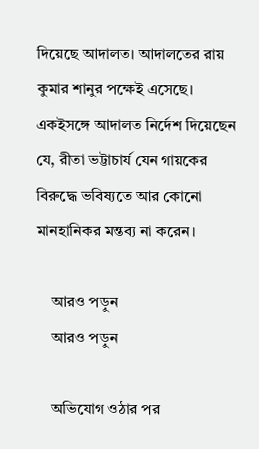দিয়েছে আদালত। আদালতের রায় কুমার শানুর পক্ষেই এসেছে। একইসঙ্গে আদালত নির্দেশ দিয়েছেন যে, রীতা ভট্টাচার্য যেন গায়কের বিরুদ্ধে ভবিষ্যতে আর কোনো মানহানিকর মন্তব্য না করেন।

    আরও পড়ুন
    আরও পড়ুন

    অভিযোগ ওঠার পর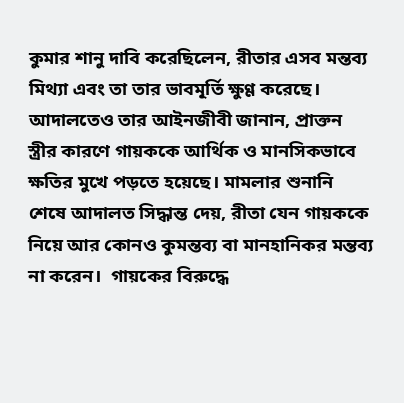কুমার শানু দাবি করেছিলেন, রীতার এসব মন্তব্য মিথ্যা এবং তা তার ভাবমূর্তি ক্ষুণ্ণ করেছে। আদালতেও তার আইনজীবী জানান, প্রাক্তন স্ত্রীর কারণে গায়ককে আর্থিক ও মানসিকভাবে ক্ষতির মুখে পড়তে হয়েছে। মামলার শুনানি শেষে আদালত সিদ্ধান্ত দেয়, রীতা যেন গায়ককে নিয়ে আর কোনও কুমন্তব্য বা মানহানিকর মন্তব্য না করেন।  গায়কের বিরুদ্ধে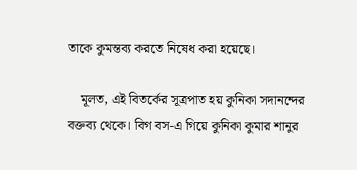তাকে কুমন্তব্য করতে নিষেধ করা হয়েছে।

    মূলত, এই বিতর্কের সূত্রপাত হয় কুনিকা সদানন্দের বক্তব্য থেকে। বিগ বস-এ গিয়ে কুনিকা কুমার শানুর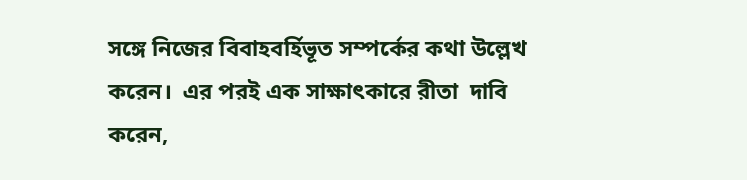সঙ্গে নিজের বিবাহবর্হিভূত সম্পর্কের কথা উল্লেখ করেন।  এর পরই এক সাক্ষাৎকারে রীতা  দাবি করেন,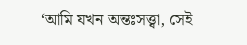‘আমি যখন অন্তঃসত্ত্বা, সেই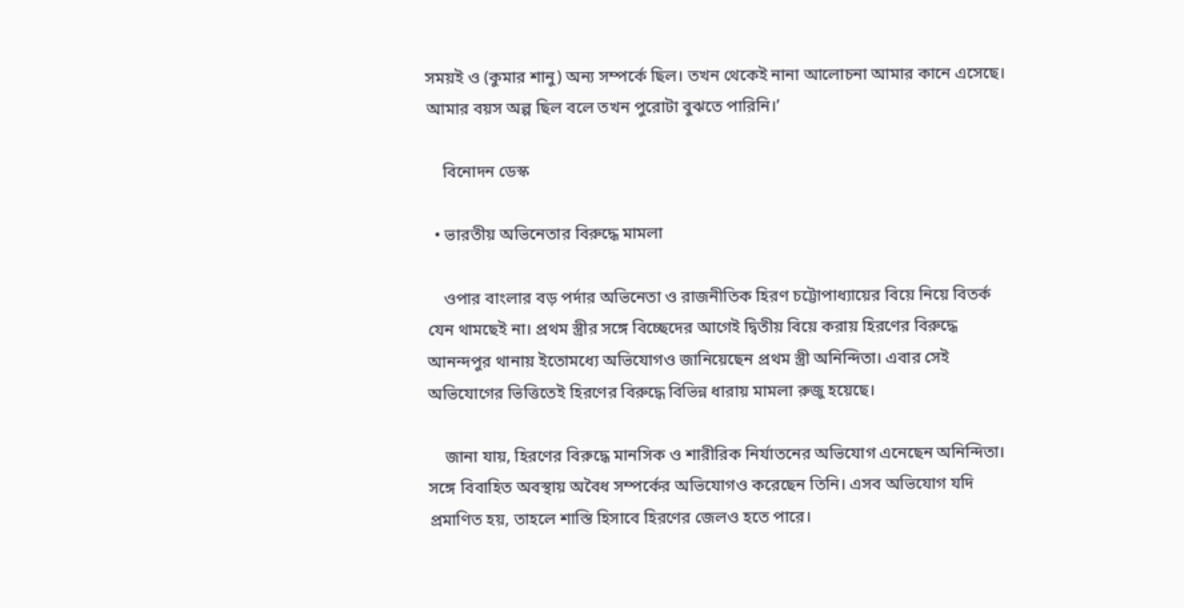সময়ই ও (কুমার শানু) অন্য সম্পর্কে ছিল। তখন থেকেই নানা আলোচনা আমার কানে এসেছে। আমার বয়স অল্প ছিল বলে তখন পুরোটা বুঝতে পারিনি।’

    বিনোদন ডেস্ক

  • ভারতীয় অভিনেতার বিরুদ্ধে মামলা

    ওপার বাংলার বড় পর্দার অভিনেতা ও রাজনীতিক হিরণ চট্টোপাধ্যায়ের বিয়ে নিয়ে বিতর্ক যেন থামছেই না। প্রথম স্ত্রীর সঙ্গে বিচ্ছেদের আগেই দ্বিতীয় বিয়ে করায় হিরণের বিরুদ্ধে আনন্দপুর থানায় ইতোমধ্যে অভিযোগও জানিয়েছেন প্রথম স্ত্রী অনিন্দিতা। এবার সেই অভিযোগের ভিত্তিতেই হিরণের বিরুদ্ধে বিভিন্ন ধারায় মামলা রুজু হয়েছে।

    জানা যায়, হিরণের বিরুদ্ধে মানসিক ও শারীরিক নির্যাতনের অভিযোগ এনেছেন অনিন্দিতা। সঙ্গে বিবাহিত অবস্থায় অবৈধ সম্পর্কের অভিযোগও করেছেন তিনি। এসব অভিযোগ যদি প্রমাণিত হয়, তাহলে শাস্তি হিসাবে হিরণের জেলও হতে পারে।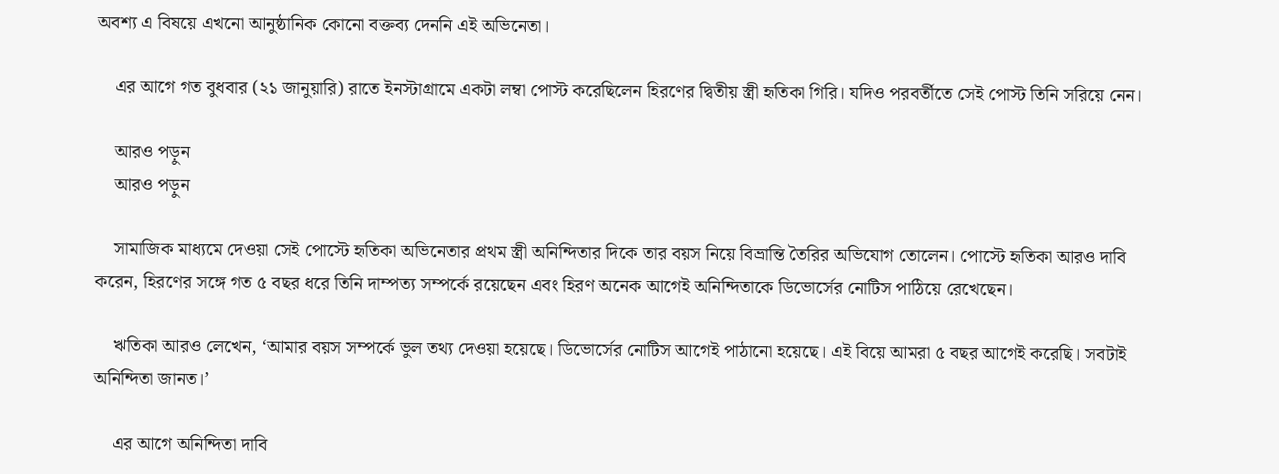অবশ্য এ বিষয়ে এখনো আনুষ্ঠানিক কোনো বক্তব্য দেননি এই অভিনেতা।

    এর আগে গত বুধবার (২১ জানুয়ারি) রাতে ইনস্টাগ্রামে একটা লম্বা পোস্ট করেছিলেন হিরণের দ্বিতীয় স্ত্রী হৃতিকা গিরি। যদিও পরবর্তীতে সেই পোস্ট তিনি সরিয়ে নেন।

    আরও পড়ুন
    আরও পড়ুন

    সামাজিক মাধ্যমে দেওয়া সেই পোস্টে হৃতিকা অভিনেতার প্রথম স্ত্রী অনিন্দিতার দিকে তার বয়স নিয়ে বিভ্রান্তি তৈরির অভিযোগ তোলেন। পোস্টে হৃতিকা আরও দাবি করেন, হিরণের সঙ্গে গত ৫ বছর ধরে তিনি দাম্পত্য সম্পর্কে রয়েছেন এবং হিরণ অনেক আগেই অনিন্দিতাকে ডিভোর্সের নোটিস পাঠিয়ে রেখেছেন।

    ঋতিকা আরও লেখেন, ‘আমার বয়স সম্পর্কে ভুল তথ্য দেওয়া হয়েছে। ডিভোর্সের নোটিস আগেই পাঠানো হয়েছে। এই বিয়ে আমরা ৫ বছর আগেই করেছি। সবটাই অনিন্দিতা জানত।’

    এর আগে অনিন্দিতা দাবি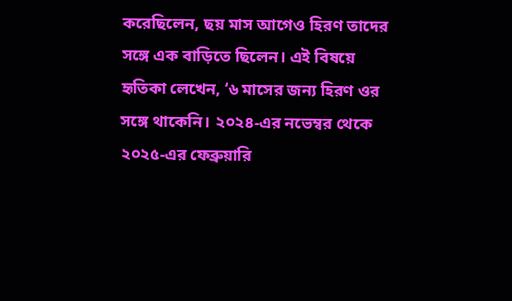করেছিলেন, ছয় মাস আগেও হিরণ তাদের সঙ্গে এক বাড়িতে ছিলেন। এই বিষয়ে হৃতিকা লেখেন, ‘৬ মাসের জন্য হিরণ ওর সঙ্গে থাকেনি। ২০২৪-এর নভেম্বর থেকে ২০২৫-এর ফেব্রুয়ারি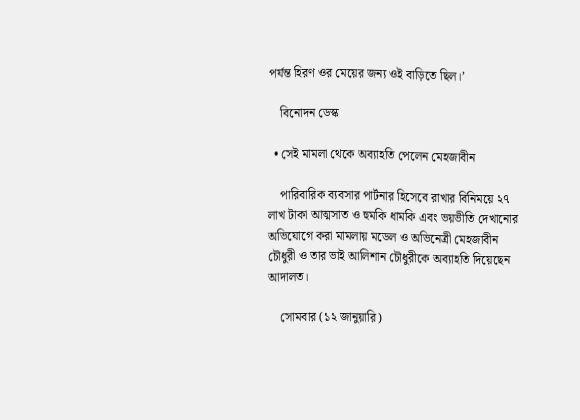পর্যন্ত হিরণ ওর মেয়ের জন্য ওই বাড়িতে ছিল।’

    বিনোদন ডেস্ক

  • সেই মামলা থেকে অব্যাহতি পেলেন মেহজাবীন

    পারিবারিক ব্যবসার পার্টনার হিসেবে রাখার বিনিময়ে ২৭ লাখ টাকা আত্মসাত ও হুমকি ধামকি এবং ভয়ভীতি দেখানোর অভিযোগে করা মামলায় মডেল ও অভিনেত্রী মেহজাবীন চৌধুরী ও তার ভাই আলিশান চৌধুরীকে অব্যাহতি দিয়েছেন আদালত।

    সোমবার (১২ জানুয়ারি)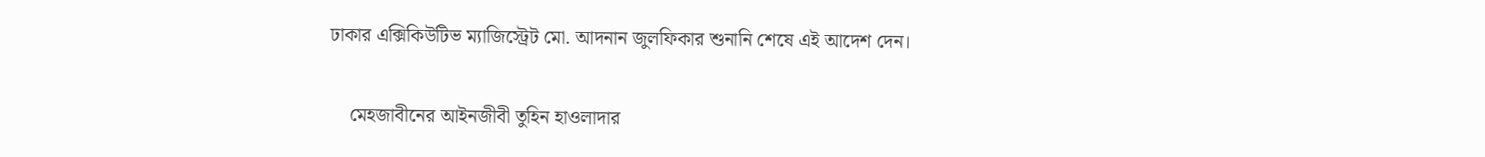ঢাকার এক্সিকিউটিভ ম্যাজিস্ট্রেট মো. আদনান জুলফিকার শুনানি শেষে এই আদেশ দেন।

    মেহজাবীনের আইনজীবী তুহিন হাওলাদার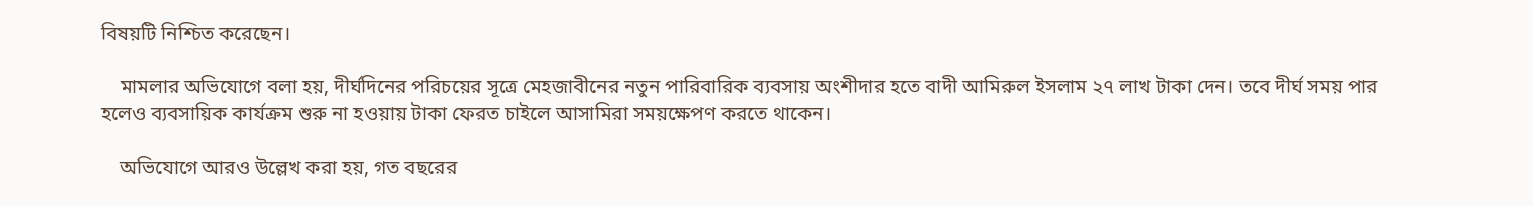বিষয়টি নিশ্চিত করেছেন।

    মামলার অভিযোগে বলা হয়, দীর্ঘদিনের পরিচয়ের সূত্রে মেহজাবীনের নতুন পারিবারিক ব্যবসায় অংশীদার হতে বাদী আমিরুল ইসলাম ২৭ লাখ টাকা দেন। তবে দীর্ঘ সময় পার হলেও ব্যবসায়িক কার্যক্রম শুরু না হওয়ায় টাকা ফেরত চাইলে আসামিরা সময়ক্ষেপণ করতে থাকেন।

    অভিযোগে আরও উল্লেখ করা হয়, গত বছরের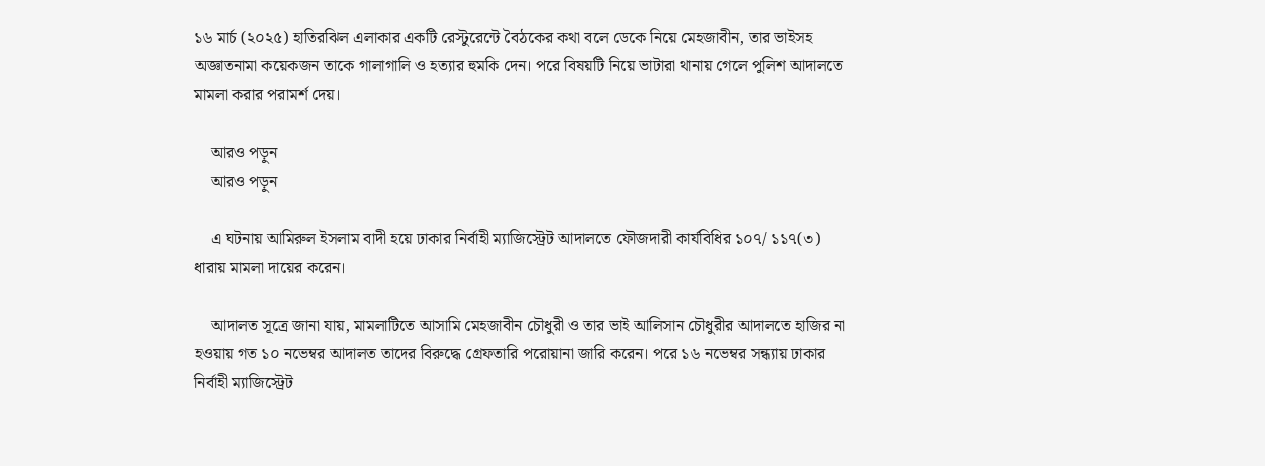১৬ মার্চ (২০২৫) হাতিরঝিল এলাকার একটি রেস্টুরেন্টে বৈঠকের কথা বলে ডেকে নিয়ে মেহজাবীন, তার ভাইসহ অজ্ঞাতনামা কয়েকজন তাকে গালাগালি ও হত্যার হুমকি দেন। পরে বিষয়টি নিয়ে ভাটারা থানায় গেলে পুলিশ আদালতে মামলা করার পরামর্শ দেয়।

    আরও পড়ুন
    আরও পড়ুন

    এ ঘটনায় আমিরুল ইসলাম বাদী হয়ে ঢাকার নির্বাহী ম্যাজিস্ট্রেট আদালতে ফৌজদারী কার্যবিধির ১০৭/ ১১৭(৩) ধারায় মামলা দায়ের করেন।

    আদালত সূত্রে জানা যায়, মামলাটিতে আসামি মেহজাবীন চৌধুরী ও তার ভাই আলিসান চৌধুরীর আদালতে হাজির না হওয়ায় গত ১০ নভেম্বর আদালত তাদের বিরুদ্ধে গ্রেফতারি পরোয়ানা জারি করেন। পরে ১৬ নভেম্বর সন্ধ্যায় ঢাকার নির্বাহী ম্যাজিস্ট্রেট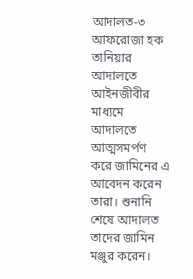আদালত-৩ আফরোজা হক তানিয়ার আদালতে আইনজীবীর মাধ্যমে আদালতে আত্মসমর্পণ করে জামিনের এ আবেদন করেন তারা। শুনানি শেষে আদালত তাদের জামিন মঞ্জুর করেন।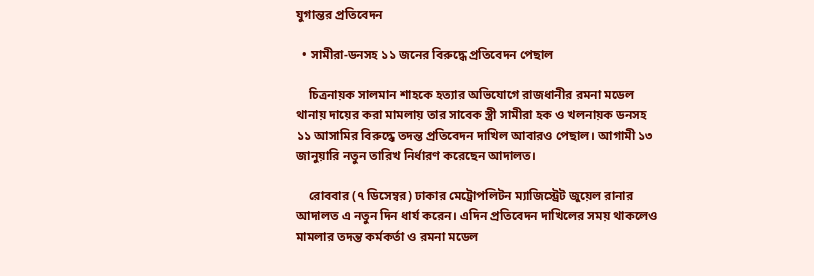যুগান্তর প্রতিবেদন

  • সামীরা-ডনসহ ১১ জনের বিরুদ্ধে প্রতিবেদন পেছাল

    চিত্রনায়ক সালমান শাহকে হত্যার অভিযোগে রাজধানীর রমনা মডেল থানায় দায়ের করা মামলায় তার সাবেক স্ত্রী সামীরা হক ও খলনায়ক ডনসহ ১১ আসামির বিরুদ্ধে তদন্ত প্রতিবেদন দাখিল আবারও পেছাল। আগামী ১৩ জানুয়ারি নতুন তারিখ নির্ধারণ করেছেন আদালত।

    রোববার (৭ ডিসেম্বর) ঢাকার মেট্রোপলিটন ম্যাজিস্ট্রেট জুয়েল রানার আদালত এ নতুন দিন ধার্য করেন। এদিন প্রতিবেদন দাখিলের সময় থাকলেও মামলার তদন্ত কর্মকর্তা ও রমনা মডেল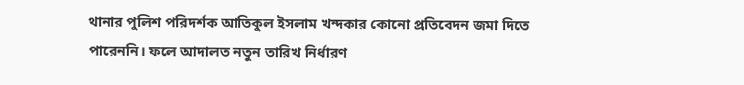থানার পুলিশ পরিদর্শক আতিকুল ইসলাম খন্দকার কোনো প্রতিবেদন জমা দিতে পারেননি। ফলে আদালত নতুন তারিখ নির্ধারণ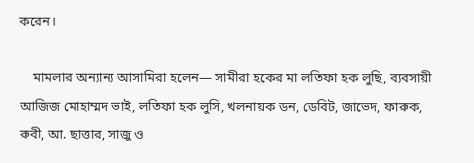করেন।

    মামলার অন্যান্য আসামিরা হলেন— সামীরা হকের মা লতিফা হক লুছি, ব্যবসায়ী আজিজ মোহাম্মদ ভাই, লতিফা হক লুসি, খলনায়ক ডন, ডেবিট, জাভেদ, ফারুক, রুবী, আ. ছাত্তার, সাজু ও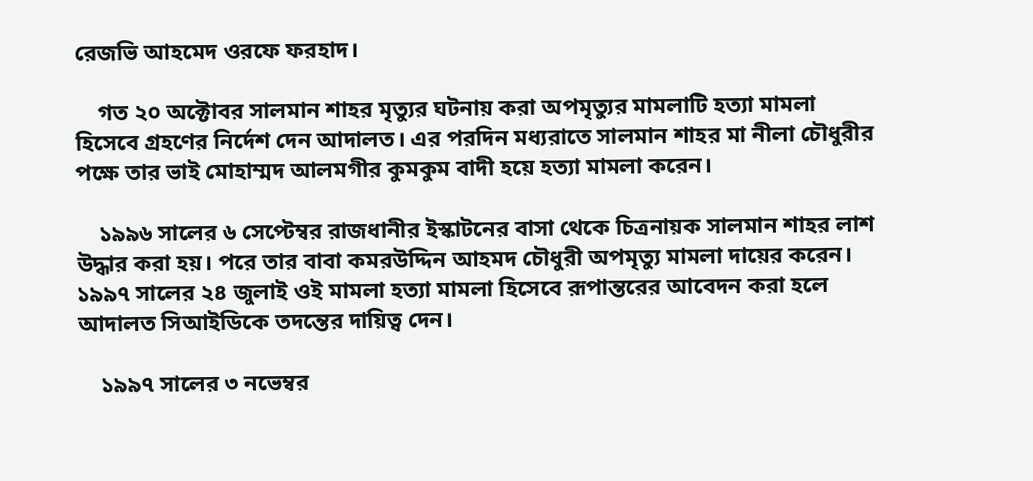রেজভি আহমেদ ওরফে ফরহাদ।

    গত ২০ অক্টোবর সালমান শাহর মৃত্যুর ঘটনায় করা অপমৃত্যুর মামলাটি হত্যা মামলা হিসেবে গ্রহণের নির্দেশ দেন আদালত। এর পরদিন মধ্যরাতে সালমান শাহর মা নীলা চৌধুরীর পক্ষে তার ভাই মোহাম্মদ আলমগীর কুমকুম বাদী হয়ে হত্যা মামলা করেন।

    ১৯৯৬ সালের ৬ সেপ্টেম্বর রাজধানীর ইস্কাটনের বাসা থেকে চিত্রনায়ক সালমান শাহর লাশ উদ্ধার করা হয়। পরে তার বাবা কমরউদ্দিন আহমদ চৌধুরী অপমৃত্যু মামলা দায়ের করেন। ১৯৯৭ সালের ২৪ জুলাই ওই মামলা হত্যা মামলা হিসেবে রূপান্তরের আবেদন করা হলে আদালত সিআইডিকে তদন্তের দায়িত্ব দেন।

    ১৯৯৭ সালের ৩ নভেম্বর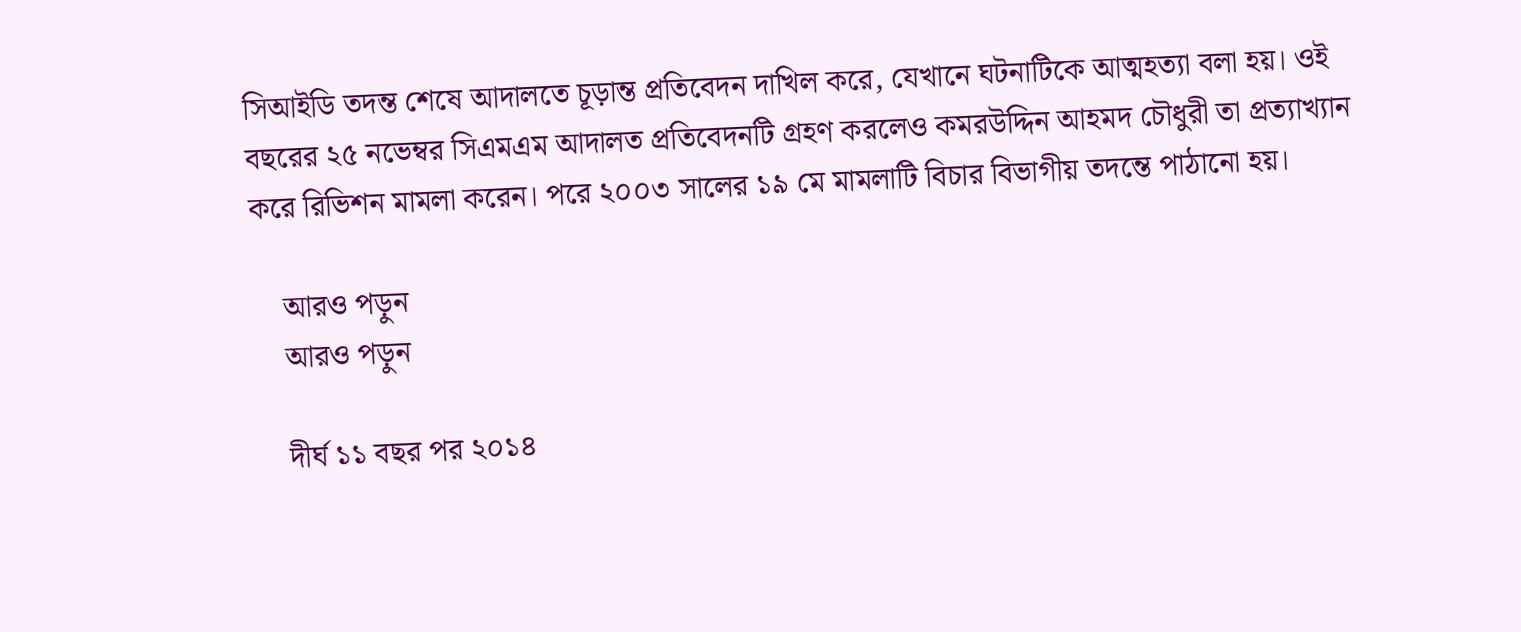সিআইডি তদন্ত শেষে আদালতে চূড়ান্ত প্রতিবেদন দাখিল করে, যেখানে ঘটনাটিকে আত্মহত্যা বলা হয়। ওই বছরের ২৫ নভেম্বর সিএমএম আদালত প্রতিবেদনটি গ্রহণ করলেও কমরউদ্দিন আহমদ চৌধুরী তা প্রত্যাখ্যান করে রিভিশন মামলা করেন। পরে ২০০৩ সালের ১৯ মে মামলাটি বিচার বিভাগীয় তদন্তে পাঠানো হয়।

    আরও পড়ুন
    আরও পড়ুন

    দীর্ঘ ১১ বছর পর ২০১৪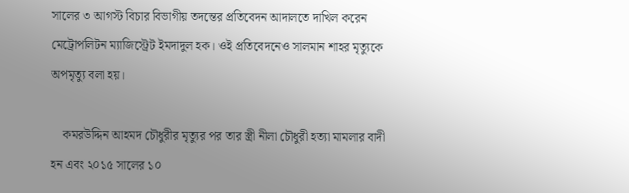সালের ৩ আগস্ট বিচার বিভাগীয় তদন্তের প্রতিবেদন আদালতে দাখিল করেন মেট্রোপলিটন ম্যাজিস্ট্রেট ইমদাদুল হক। ওই প্রতিবেদনেও সালমান শাহর মৃত্যুকে অপমৃত্যু বলা হয়।

    কমরউদ্দিন আহমদ চৌধুরীর মৃত্যুর পর তার স্ত্রী নীলা চৌধুরী হত্যা মামলার বাদী হন এবং ২০১৫ সালের ১০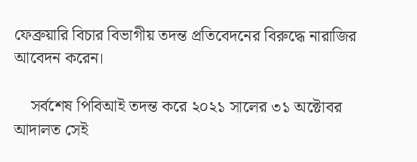ফেব্রুয়ারি বিচার বিভাগীয় তদন্ত প্রতিবেদনের বিরুদ্ধে নারাজির আবেদন করেন।

    সর্বশেষ পিবিআই তদন্ত করে ২০২১ সালের ৩১ অক্টোবর আদালত সেই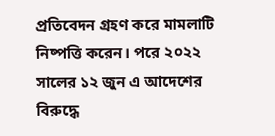প্রতিবেদন গ্রহণ করে মামলাটি নিষ্পত্তি করেন। পরে ২০২২ সালের ১২ জুন এ আদেশের বিরুদ্ধে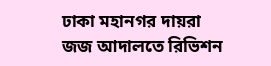ঢাকা মহানগর দায়রা জজ আদালতে রিভিশন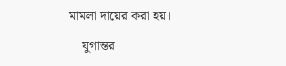মামলা দায়ের করা হয়।

    যুগান্তর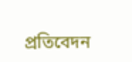প্রতিবেদন